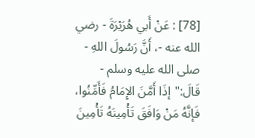[78] : عَنْ أَبي هُرَيْرَةَ - رضي الله عنه -، أَنَّ رَسُولَ اللهِ - صلى الله عليه وسلم - قَالَ:"إذَا أَمَّنَ الإِمَامُ فَأَمِّنُوا، فَإنَّهُ مَنْ وَافَقَ تَأْمِينَهُ تَأْمِينَ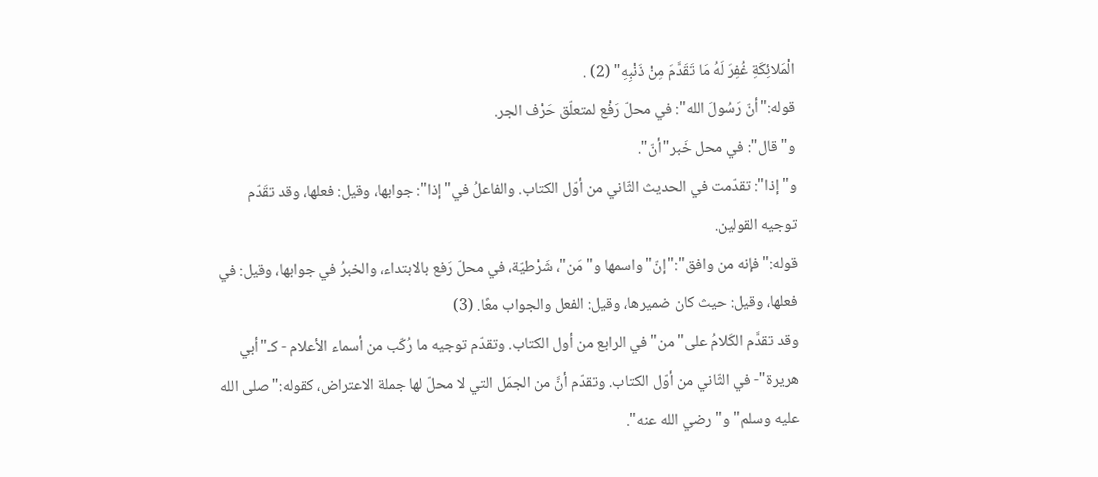الْمَلائِكَةِ غُفِرَ لَهُ مَا تَقَدَّمَ مِنْ ذَنْبِهِ" (2) .
قوله:"أنّ رَسُولَ الله": في محلّ رَفْع لمتعلّق حَرْف الجر.
و"قال": في محل خَبر"أنّ".
و"إذا": تقدّمت في الحديث الثّاني من أوّل الكتاب. والفاعلُ في"إذا": جوابها، وقيل: فعلها، وقد تقَدّم توجيه القولين.
قوله:"فإنه من وافق":"إنّ"واسمها و"مَن"، شَرْطيّة، في محلّ رَفع بالابتداء، والخبرُ في جوابها، وقيل: في فعلها، وقيل: حيث كان ضميرها، وقيل: الفعل والجواب معًا. (3)
وقد تقدَّم الكَلامُ على"من"في الرابع من أول الكتاب. وتقدّم توجيه ما رُكّب من أسماء الأعلام - كـ"أبي هريرة"- في الثّاني من أوّل الكتاب. وتقدّم أنَّ من الجمَل التي لا محلّ لها جملة الاعتراض، كقوله:"صلى الله عليه وسلم"و"رضي الله عنه".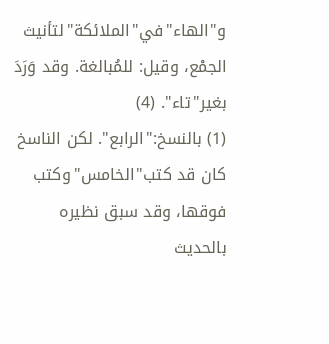و"الهاء"في"الملائكة"لتأنيث الجمْع، وقيل: للمُبالغة. وقد وَرَدَ بغير"تاء". (4)
(1) بالنسخ:"الرابع". لكن الناسخ كان قد كتب"الخامس"وكتب فوقها، وقد سبق نظيره بالحديث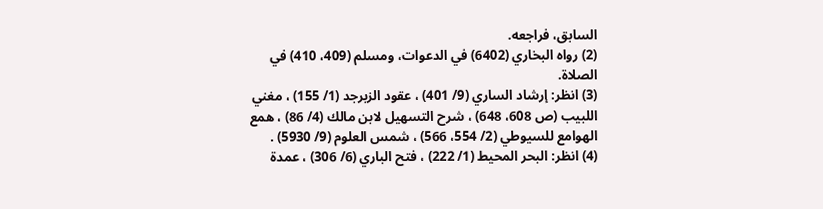السابق، فراجعه.
(2) رواه البخاري (6402) في الدعوات، ومسلم (409، 410) في الصلاة.
(3) انظر: إرشاد الساري (9/ 401) ، عقود الزبرجد (1/ 155) ، مغني اللبيب (ص 608، 648) ، شرح التسهيل لابن مالك (4/ 86) ، همع الهوامع للسيوطي (2/ 554، 566) ، شمس العلوم (9/ 5930) .
(4) انظر: البحر المحيط (1/ 222) ، فتح الباري (6/ 306) ، عمدة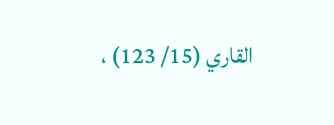القاري (15/ 123) ،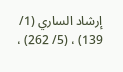إرشاد الساري (1/ 139) ، (5/ 262) ،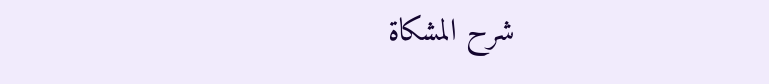شرح المشكاة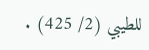للطيبي (2/ 425) .